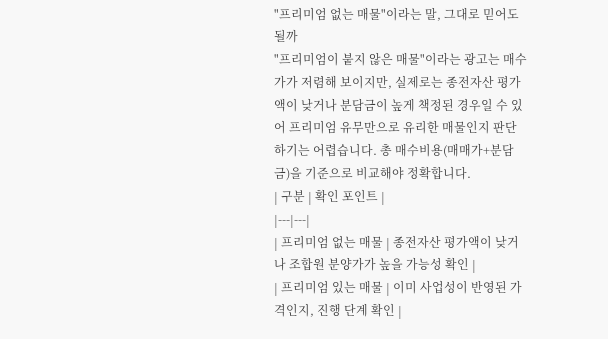"프리미엄 없는 매물"이라는 말, 그대로 믿어도 될까
"프리미엄이 붙지 않은 매물"이라는 광고는 매수가가 저렴해 보이지만, 실제로는 종전자산 평가액이 낮거나 분담금이 높게 책정된 경우일 수 있어 프리미엄 유무만으로 유리한 매물인지 판단하기는 어렵습니다. 총 매수비용(매매가+분담금)을 기준으로 비교해야 정확합니다.
| 구분 | 확인 포인트 |
|---|---|
| 프리미엄 없는 매물 | 종전자산 평가액이 낮거나 조합원 분양가가 높을 가능성 확인 |
| 프리미엄 있는 매물 | 이미 사업성이 반영된 가격인지, 진행 단계 확인 |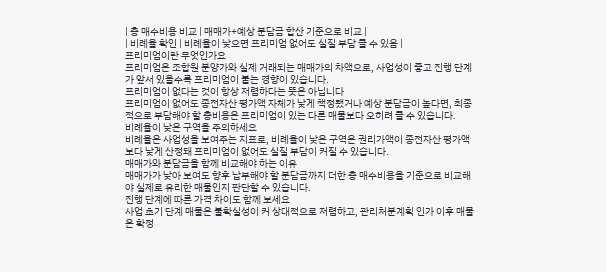| 총 매수비용 비교 | 매매가+예상 분담금 합산 기준으로 비교 |
| 비례율 확인 | 비례율이 낮으면 프리미엄 없어도 실질 부담 클 수 있음 |
프리미엄이란 무엇인가요
프리미엄은 조합원 분양가와 실제 거래되는 매매가의 차액으로, 사업성이 좋고 진행 단계가 앞서 있을수록 프리미엄이 붙는 경향이 있습니다.
프리미엄이 없다는 것이 항상 저렴하다는 뜻은 아닙니다
프리미엄이 없어도 종전자산 평가액 자체가 낮게 책정됐거나 예상 분담금이 높다면, 최종적으로 부담해야 할 총비용은 프리미엄이 있는 다른 매물보다 오히려 클 수 있습니다.
비례율이 낮은 구역을 주의하세요
비례율은 사업성을 보여주는 지표로, 비례율이 낮은 구역은 권리가액이 종전자산 평가액보다 낮게 산정돼 프리미엄이 없어도 실질 부담이 커질 수 있습니다.
매매가와 분담금을 함께 비교해야 하는 이유
매매가가 낮아 보여도 향후 납부해야 할 분담금까지 더한 총 매수비용을 기준으로 비교해야 실제로 유리한 매물인지 판단할 수 있습니다.
진행 단계에 따른 가격 차이도 함께 보세요
사업 초기 단계 매물은 불확실성이 커 상대적으로 저렴하고, 관리처분계획 인가 이후 매물은 확정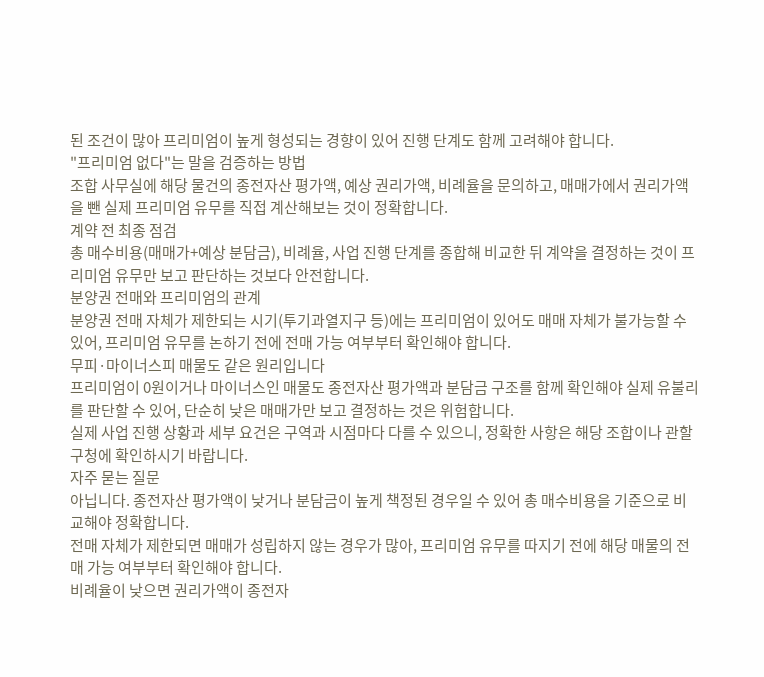된 조건이 많아 프리미엄이 높게 형성되는 경향이 있어 진행 단계도 함께 고려해야 합니다.
"프리미엄 없다"는 말을 검증하는 방법
조합 사무실에 해당 물건의 종전자산 평가액, 예상 권리가액, 비례율을 문의하고, 매매가에서 권리가액을 뺀 실제 프리미엄 유무를 직접 계산해보는 것이 정확합니다.
계약 전 최종 점검
총 매수비용(매매가+예상 분담금), 비례율, 사업 진행 단계를 종합해 비교한 뒤 계약을 결정하는 것이 프리미엄 유무만 보고 판단하는 것보다 안전합니다.
분양권 전매와 프리미엄의 관계
분양권 전매 자체가 제한되는 시기(투기과열지구 등)에는 프리미엄이 있어도 매매 자체가 불가능할 수 있어, 프리미엄 유무를 논하기 전에 전매 가능 여부부터 확인해야 합니다.
무피·마이너스피 매물도 같은 원리입니다
프리미엄이 0원이거나 마이너스인 매물도 종전자산 평가액과 분담금 구조를 함께 확인해야 실제 유불리를 판단할 수 있어, 단순히 낮은 매매가만 보고 결정하는 것은 위험합니다.
실제 사업 진행 상황과 세부 요건은 구역과 시점마다 다를 수 있으니, 정확한 사항은 해당 조합이나 관할 구청에 확인하시기 바랍니다.
자주 묻는 질문
아닙니다. 종전자산 평가액이 낮거나 분담금이 높게 책정된 경우일 수 있어 총 매수비용을 기준으로 비교해야 정확합니다.
전매 자체가 제한되면 매매가 성립하지 않는 경우가 많아, 프리미엄 유무를 따지기 전에 해당 매물의 전매 가능 여부부터 확인해야 합니다.
비례율이 낮으면 권리가액이 종전자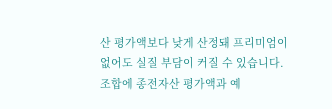산 평가액보다 낮게 산정돼 프리미엄이 없어도 실질 부담이 커질 수 있습니다.
조합에 종전자산 평가액과 예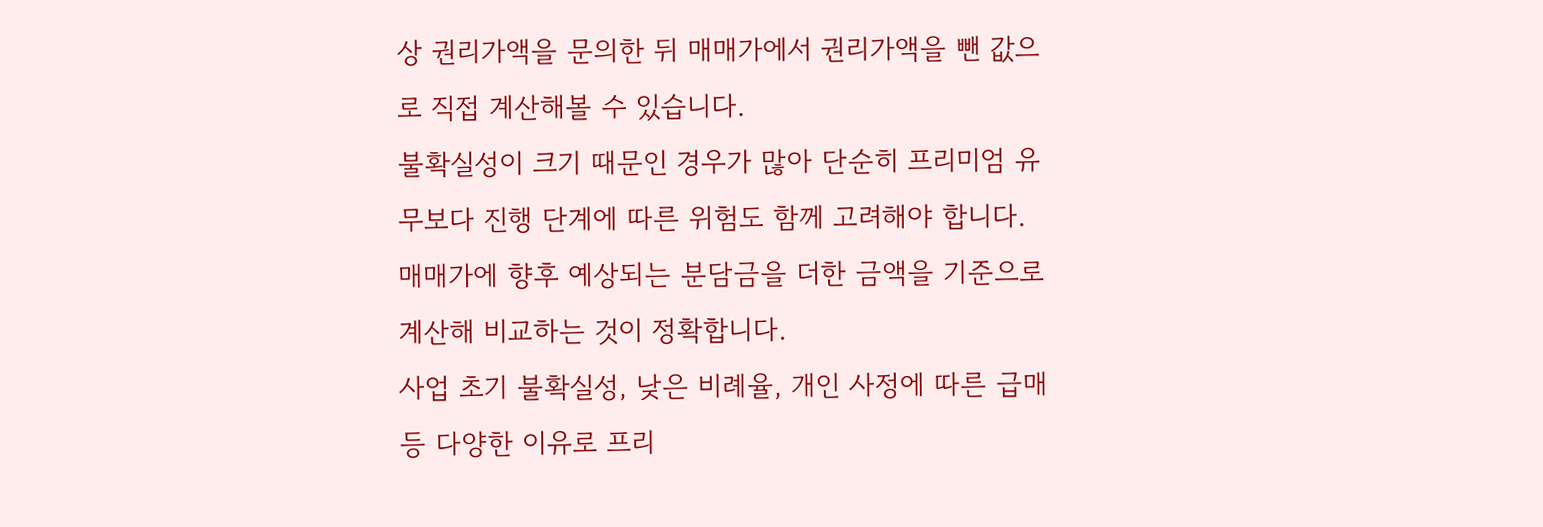상 권리가액을 문의한 뒤 매매가에서 권리가액을 뺀 값으로 직접 계산해볼 수 있습니다.
불확실성이 크기 때문인 경우가 많아 단순히 프리미엄 유무보다 진행 단계에 따른 위험도 함께 고려해야 합니다.
매매가에 향후 예상되는 분담금을 더한 금액을 기준으로 계산해 비교하는 것이 정확합니다.
사업 초기 불확실성, 낮은 비례율, 개인 사정에 따른 급매 등 다양한 이유로 프리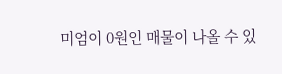미엄이 0원인 매물이 나올 수 있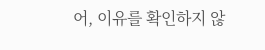어, 이유를 확인하지 않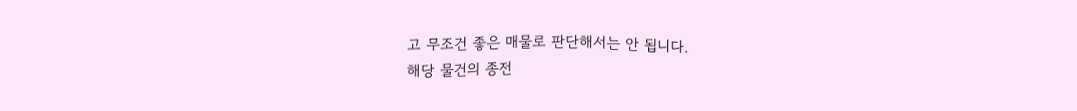고 무조건 좋은 매물로 판단해서는 안 됩니다.
해당 물건의 종전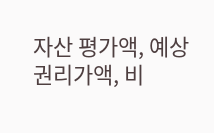자산 평가액, 예상 권리가액, 비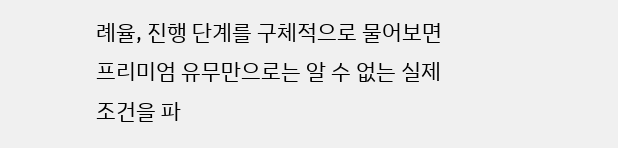례율, 진행 단계를 구체적으로 물어보면 프리미엄 유무만으로는 알 수 없는 실제 조건을 파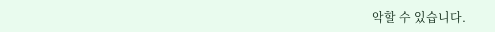악할 수 있습니다.